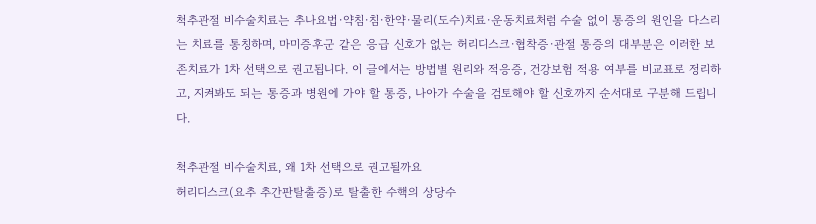척추관절 비수술치료는 추나요법·약침·침·한약·물리(도수)치료·운동치료처럼 수술 없이 통증의 원인을 다스리는 치료를 통칭하며, 마미증후군 같은 응급 신호가 없는 허리디스크·협착증·관절 통증의 대부분은 이러한 보존치료가 1차 선택으로 권고됩니다. 이 글에서는 방법별 원리와 적응증, 건강보험 적용 여부를 비교표로 정리하고, 지켜봐도 되는 통증과 병원에 가야 할 통증, 나아가 수술을 검토해야 할 신호까지 순서대로 구분해 드립니다.

척추관절 비수술치료, 왜 1차 선택으로 권고될까요
허리디스크(요추 추간판탈출증)로 탈출한 수핵의 상당수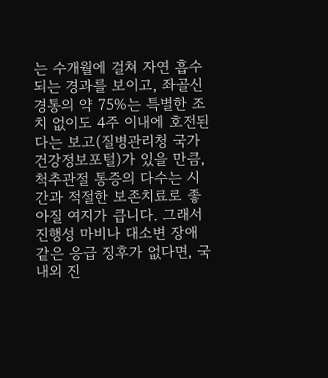는 수개월에 걸쳐 자연 흡수되는 경과를 보이고, 좌골신경통의 약 75%는 특별한 조치 없이도 4주 이내에 호전된다는 보고(질병관리청 국가건강정보포털)가 있을 만큼, 척추관절 통증의 다수는 시간과 적절한 보존치료로 좋아질 여지가 큽니다. 그래서 진행성 마비나 대소변 장애 같은 응급 징후가 없다면, 국내외 진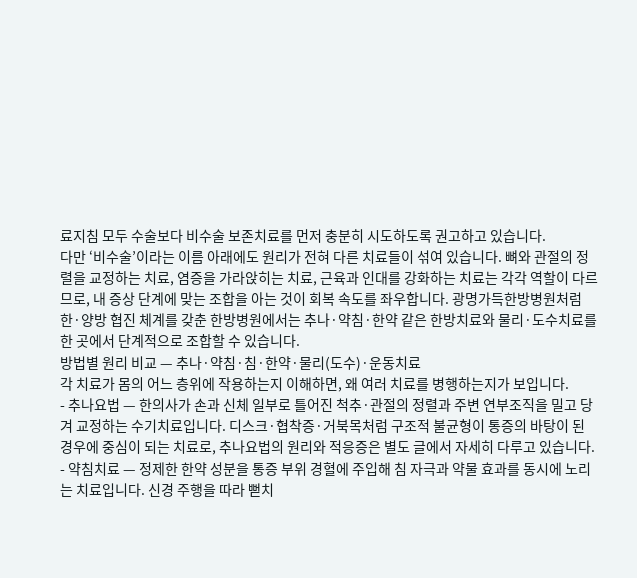료지침 모두 수술보다 비수술 보존치료를 먼저 충분히 시도하도록 권고하고 있습니다.
다만 ‘비수술’이라는 이름 아래에도 원리가 전혀 다른 치료들이 섞여 있습니다. 뼈와 관절의 정렬을 교정하는 치료, 염증을 가라앉히는 치료, 근육과 인대를 강화하는 치료는 각각 역할이 다르므로, 내 증상 단계에 맞는 조합을 아는 것이 회복 속도를 좌우합니다. 광명가득한방병원처럼 한·양방 협진 체계를 갖춘 한방병원에서는 추나·약침·한약 같은 한방치료와 물리·도수치료를 한 곳에서 단계적으로 조합할 수 있습니다.
방법별 원리 비교 — 추나·약침·침·한약·물리(도수)·운동치료
각 치료가 몸의 어느 층위에 작용하는지 이해하면, 왜 여러 치료를 병행하는지가 보입니다.
- 추나요법 — 한의사가 손과 신체 일부로 틀어진 척추·관절의 정렬과 주변 연부조직을 밀고 당겨 교정하는 수기치료입니다. 디스크·협착증·거북목처럼 구조적 불균형이 통증의 바탕이 된 경우에 중심이 되는 치료로, 추나요법의 원리와 적응증은 별도 글에서 자세히 다루고 있습니다.
- 약침치료 — 정제한 한약 성분을 통증 부위 경혈에 주입해 침 자극과 약물 효과를 동시에 노리는 치료입니다. 신경 주행을 따라 뻗치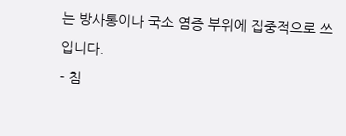는 방사통이나 국소 염증 부위에 집중적으로 쓰입니다.
- 침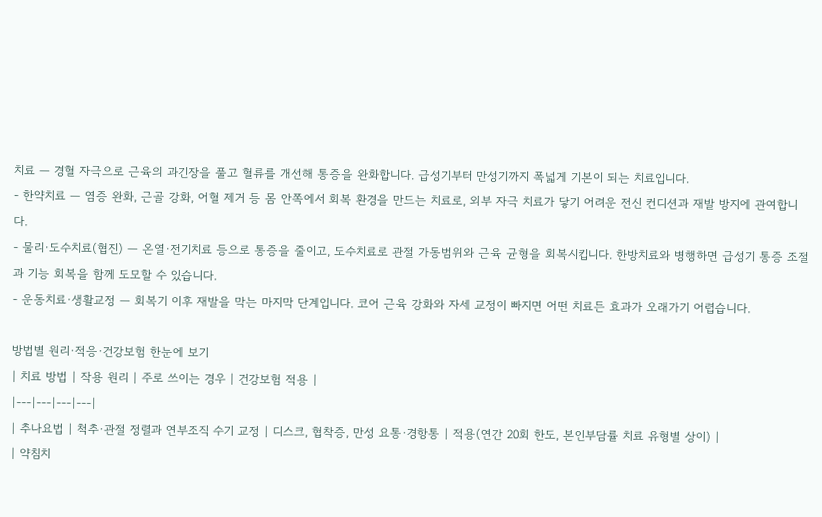치료 — 경혈 자극으로 근육의 과긴장을 풀고 혈류를 개선해 통증을 완화합니다. 급성기부터 만성기까지 폭넓게 기본이 되는 치료입니다.
- 한약치료 — 염증 완화, 근골 강화, 어혈 제거 등 몸 안쪽에서 회복 환경을 만드는 치료로, 외부 자극 치료가 닿기 어려운 전신 컨디션과 재발 방지에 관여합니다.
- 물리·도수치료(협진) — 온열·전기치료 등으로 통증을 줄이고, 도수치료로 관절 가동범위와 근육 균형을 회복시킵니다. 한방치료와 병행하면 급성기 통증 조절과 기능 회복을 함께 도모할 수 있습니다.
- 운동치료·생활교정 — 회복기 이후 재발을 막는 마지막 단계입니다. 코어 근육 강화와 자세 교정이 빠지면 어떤 치료든 효과가 오래가기 어렵습니다.

방법별 원리·적응·건강보험 한눈에 보기
| 치료 방법 | 작용 원리 | 주로 쓰이는 경우 | 건강보험 적용 |
|---|---|---|---|
| 추나요법 | 척추·관절 정렬과 연부조직 수기 교정 | 디스크, 협착증, 만성 요통·경항통 | 적용(연간 20회 한도, 본인부담률 치료 유형별 상이) |
| 약침치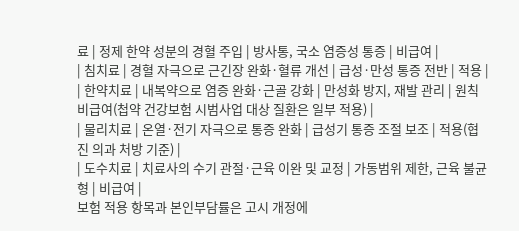료 | 정제 한약 성분의 경혈 주입 | 방사통, 국소 염증성 통증 | 비급여 |
| 침치료 | 경혈 자극으로 근긴장 완화·혈류 개선 | 급성·만성 통증 전반 | 적용 |
| 한약치료 | 내복약으로 염증 완화·근골 강화 | 만성화 방지, 재발 관리 | 원칙 비급여(첩약 건강보험 시범사업 대상 질환은 일부 적용) |
| 물리치료 | 온열·전기 자극으로 통증 완화 | 급성기 통증 조절 보조 | 적용(협진 의과 처방 기준) |
| 도수치료 | 치료사의 수기 관절·근육 이완 및 교정 | 가동범위 제한, 근육 불균형 | 비급여 |
보험 적용 항목과 본인부담률은 고시 개정에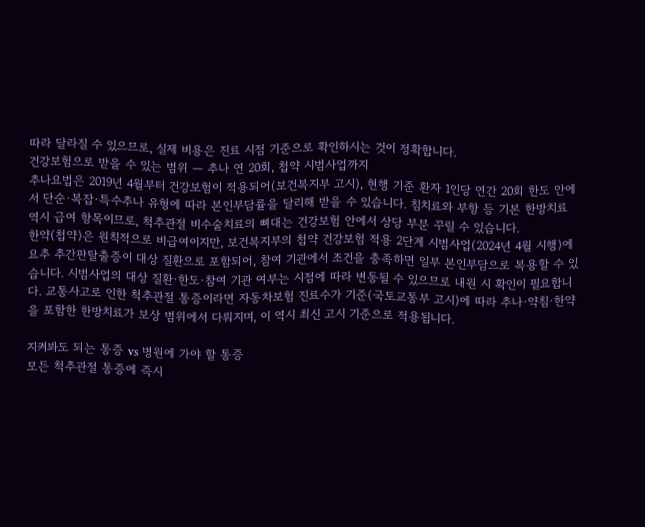따라 달라질 수 있으므로, 실제 비용은 진료 시점 기준으로 확인하시는 것이 정확합니다.
건강보험으로 받을 수 있는 범위 — 추나 연 20회, 첩약 시범사업까지
추나요법은 2019년 4월부터 건강보험이 적용되어(보건복지부 고시), 현행 기준 환자 1인당 연간 20회 한도 안에서 단순·복잡·특수추나 유형에 따라 본인부담률을 달리해 받을 수 있습니다. 침치료와 부항 등 기본 한방치료 역시 급여 항목이므로, 척추관절 비수술치료의 뼈대는 건강보험 안에서 상당 부분 꾸릴 수 있습니다.
한약(첩약)은 원칙적으로 비급여이지만, 보건복지부의 첩약 건강보험 적용 2단계 시범사업(2024년 4월 시행)에 요추 추간판탈출증이 대상 질환으로 포함되어, 참여 기관에서 조건을 충족하면 일부 본인부담으로 복용할 수 있습니다. 시범사업의 대상 질환·한도·참여 기관 여부는 시점에 따라 변동될 수 있으므로 내원 시 확인이 필요합니다. 교통사고로 인한 척추관절 통증이라면 자동차보험 진료수가 기준(국토교통부 고시)에 따라 추나·약침·한약을 포함한 한방치료가 보상 범위에서 다뤄지며, 이 역시 최신 고시 기준으로 적용됩니다.

지켜봐도 되는 통증 vs 병원에 가야 할 통증
모든 척추관절 통증에 즉시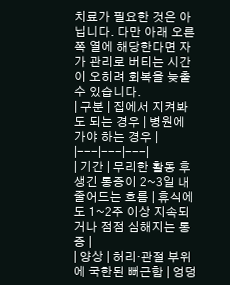치료가 필요한 것은 아닙니다. 다만 아래 오른쪽 열에 해당한다면 자가 관리로 버티는 시간이 오히려 회복을 늦출 수 있습니다.
| 구분 | 집에서 지켜봐도 되는 경우 | 병원에 가야 하는 경우 |
|---|---|---|
| 기간 | 무리한 활동 후 생긴 통증이 2~3일 내 줄어드는 흐름 | 휴식에도 1~2주 이상 지속되거나 점점 심해지는 통증 |
| 양상 | 허리·관절 부위에 국한된 뻐근함 | 엉덩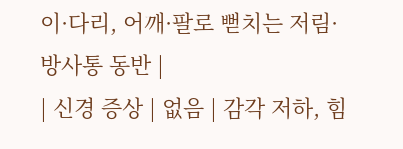이·다리, 어깨·팔로 뻗치는 저림·방사통 동반 |
| 신경 증상 | 없음 | 감각 저하, 힘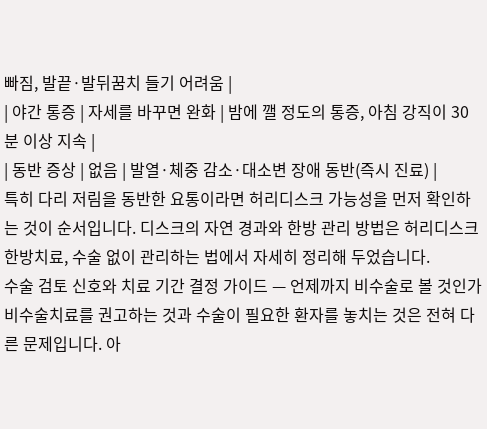빠짐, 발끝·발뒤꿈치 들기 어려움 |
| 야간 통증 | 자세를 바꾸면 완화 | 밤에 깰 정도의 통증, 아침 강직이 30분 이상 지속 |
| 동반 증상 | 없음 | 발열·체중 감소·대소변 장애 동반(즉시 진료) |
특히 다리 저림을 동반한 요통이라면 허리디스크 가능성을 먼저 확인하는 것이 순서입니다. 디스크의 자연 경과와 한방 관리 방법은 허리디스크 한방치료, 수술 없이 관리하는 법에서 자세히 정리해 두었습니다.
수술 검토 신호와 치료 기간 결정 가이드 — 언제까지 비수술로 볼 것인가
비수술치료를 권고하는 것과 수술이 필요한 환자를 놓치는 것은 전혀 다른 문제입니다. 아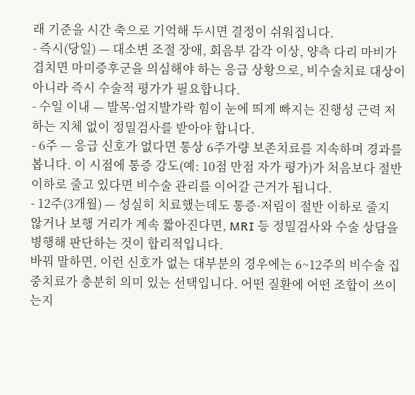래 기준을 시간 축으로 기억해 두시면 결정이 쉬워집니다.
- 즉시(당일) — 대소변 조절 장애, 회음부 감각 이상, 양측 다리 마비가 겹치면 마미증후군을 의심해야 하는 응급 상황으로, 비수술치료 대상이 아니라 즉시 수술적 평가가 필요합니다.
- 수일 이내 — 발목·엄지발가락 힘이 눈에 띄게 빠지는 진행성 근력 저하는 지체 없이 정밀검사를 받아야 합니다.
- 6주 — 응급 신호가 없다면 통상 6주가량 보존치료를 지속하며 경과를 봅니다. 이 시점에 통증 강도(예: 10점 만점 자가 평가)가 처음보다 절반 이하로 줄고 있다면 비수술 관리를 이어갈 근거가 됩니다.
- 12주(3개월) — 성실히 치료했는데도 통증·저림이 절반 이하로 줄지 않거나 보행 거리가 계속 짧아진다면, MRI 등 정밀검사와 수술 상담을 병행해 판단하는 것이 합리적입니다.
바꿔 말하면, 이런 신호가 없는 대부분의 경우에는 6~12주의 비수술 집중치료가 충분히 의미 있는 선택입니다. 어떤 질환에 어떤 조합이 쓰이는지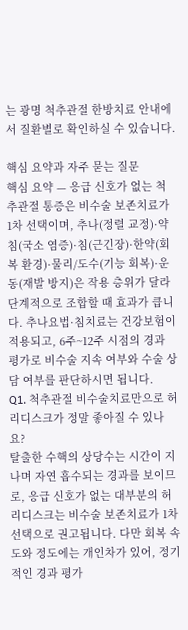는 광명 척추관절 한방치료 안내에서 질환별로 확인하실 수 있습니다.

핵심 요약과 자주 묻는 질문
핵심 요약 — 응급 신호가 없는 척추관절 통증은 비수술 보존치료가 1차 선택이며, 추나(정렬 교정)·약침(국소 염증)·침(근긴장)·한약(회복 환경)·물리/도수(기능 회복)·운동(재발 방지)은 작용 층위가 달라 단계적으로 조합할 때 효과가 큽니다. 추나요법·침치료는 건강보험이 적용되고, 6주~12주 시점의 경과 평가로 비수술 지속 여부와 수술 상담 여부를 판단하시면 됩니다.
Q1. 척추관절 비수술치료만으로 허리디스크가 정말 좋아질 수 있나요?
탈출한 수핵의 상당수는 시간이 지나며 자연 흡수되는 경과를 보이므로, 응급 신호가 없는 대부분의 허리디스크는 비수술 보존치료가 1차 선택으로 권고됩니다. 다만 회복 속도와 정도에는 개인차가 있어, 정기적인 경과 평가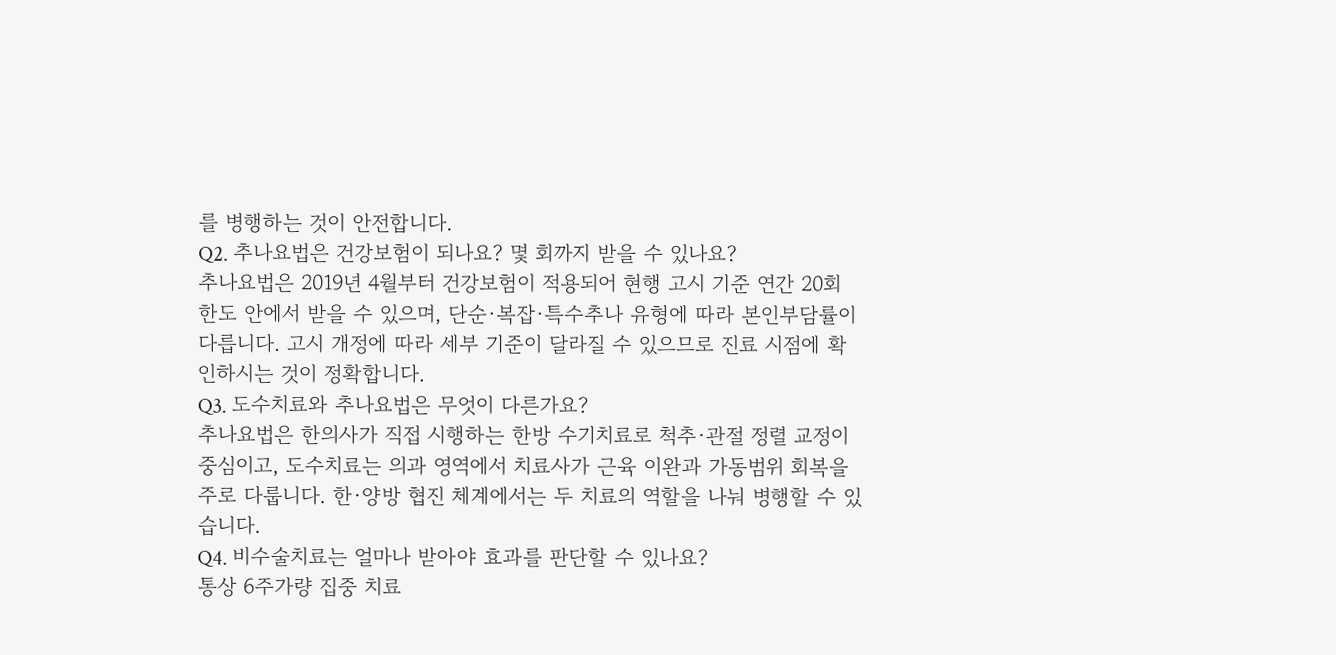를 병행하는 것이 안전합니다.
Q2. 추나요법은 건강보험이 되나요? 몇 회까지 받을 수 있나요?
추나요법은 2019년 4월부터 건강보험이 적용되어 현행 고시 기준 연간 20회 한도 안에서 받을 수 있으며, 단순·복잡·특수추나 유형에 따라 본인부담률이 다릅니다. 고시 개정에 따라 세부 기준이 달라질 수 있으므로 진료 시점에 확인하시는 것이 정확합니다.
Q3. 도수치료와 추나요법은 무엇이 다른가요?
추나요법은 한의사가 직접 시행하는 한방 수기치료로 척추·관절 정렬 교정이 중심이고, 도수치료는 의과 영역에서 치료사가 근육 이완과 가동범위 회복을 주로 다룹니다. 한·양방 협진 체계에서는 두 치료의 역할을 나눠 병행할 수 있습니다.
Q4. 비수술치료는 얼마나 받아야 효과를 판단할 수 있나요?
통상 6주가량 집중 치료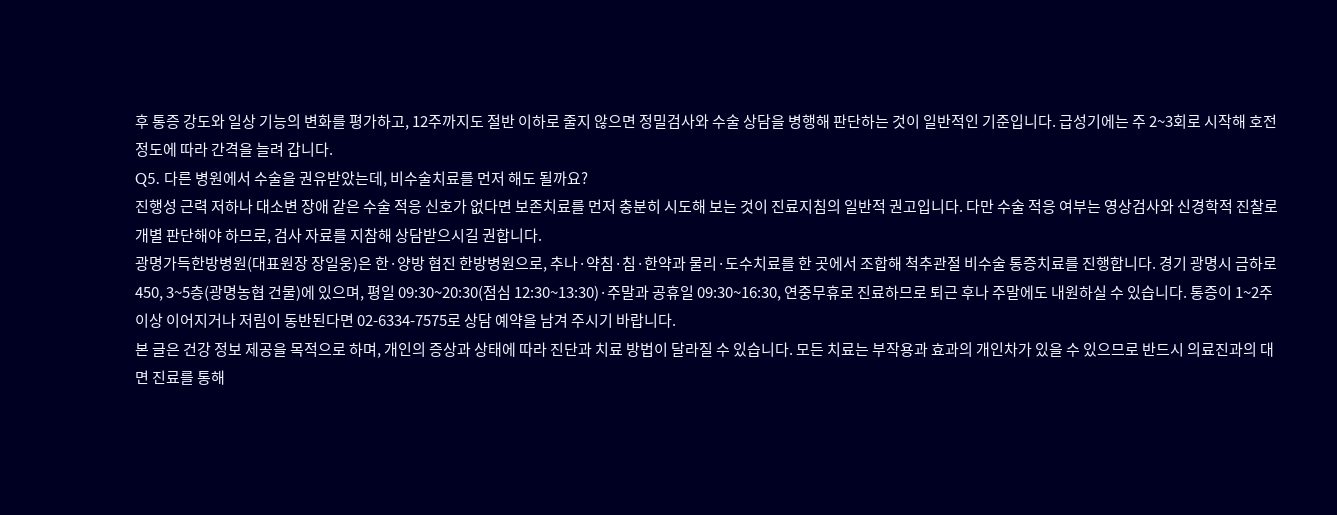후 통증 강도와 일상 기능의 변화를 평가하고, 12주까지도 절반 이하로 줄지 않으면 정밀검사와 수술 상담을 병행해 판단하는 것이 일반적인 기준입니다. 급성기에는 주 2~3회로 시작해 호전 정도에 따라 간격을 늘려 갑니다.
Q5. 다른 병원에서 수술을 권유받았는데, 비수술치료를 먼저 해도 될까요?
진행성 근력 저하나 대소변 장애 같은 수술 적응 신호가 없다면 보존치료를 먼저 충분히 시도해 보는 것이 진료지침의 일반적 권고입니다. 다만 수술 적응 여부는 영상검사와 신경학적 진찰로 개별 판단해야 하므로, 검사 자료를 지참해 상담받으시길 권합니다.
광명가득한방병원(대표원장 장일웅)은 한·양방 협진 한방병원으로, 추나·약침·침·한약과 물리·도수치료를 한 곳에서 조합해 척추관절 비수술 통증치료를 진행합니다. 경기 광명시 금하로 450, 3~5층(광명농협 건물)에 있으며, 평일 09:30~20:30(점심 12:30~13:30)·주말과 공휴일 09:30~16:30, 연중무휴로 진료하므로 퇴근 후나 주말에도 내원하실 수 있습니다. 통증이 1~2주 이상 이어지거나 저림이 동반된다면 02-6334-7575로 상담 예약을 남겨 주시기 바랍니다.
본 글은 건강 정보 제공을 목적으로 하며, 개인의 증상과 상태에 따라 진단과 치료 방법이 달라질 수 있습니다. 모든 치료는 부작용과 효과의 개인차가 있을 수 있으므로 반드시 의료진과의 대면 진료를 통해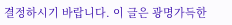결정하시기 바랍니다. 이 글은 광명가득한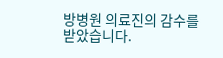방병원 의료진의 감수를 받았습니다.